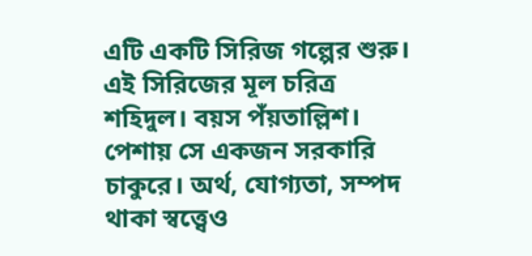এটি একটি সিরিজ গল্পের শুরু।
এই সিরিজের মূল চরিত্র শহিদুল। বয়স পঁয়তাল্লিশ। পেশায় সে একজন সরকারি চাকুরে। অর্থ, যোগ্যতা, সম্পদ থাকা স্বত্ত্বেও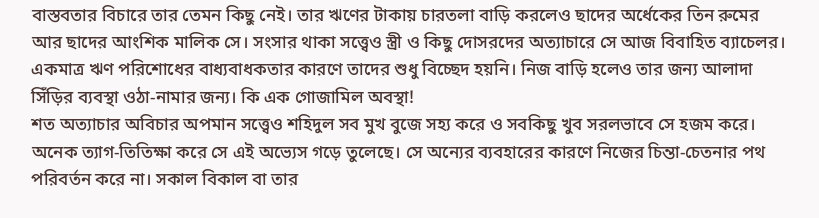বাস্তবতার বিচারে তার তেমন কিছু নেই। তার ঋণের টাকায় চারতলা বাড়ি করলেও ছাদের অর্ধেকের তিন রুমের আর ছাদের আংশিক মালিক সে। সংসার থাকা সত্ত্বেও স্ত্রী ও কিছু দোসরদের অত্যাচারে সে আজ বিবাহিত ব্যাচেলর। একমাত্র ঋণ পরিশোধের বাধ্যবাধকতার কারণে তাদের শুধু বিচ্ছেদ হয়নি। নিজ বাড়ি হলেও তার জন্য আলাদা সিঁড়ির ব্যবস্থা ওঠা-নামার জন্য। কি এক গোজামিল অবস্থা!
শত অত্যাচার অবিচার অপমান সত্ত্বেও শহিদুল সব মুখ বুজে সহ্য করে ও সবকিছু খুব সরলভাবে সে হজম করে। অনেক ত্যাগ-তিতিক্ষা করে সে এই অভ্যেস গড়ে তুলেছে। সে অন্যের ব্যবহারের কারণে নিজের চিন্তা-চেতনার পথ পরিবর্তন করে না। সকাল বিকাল বা তার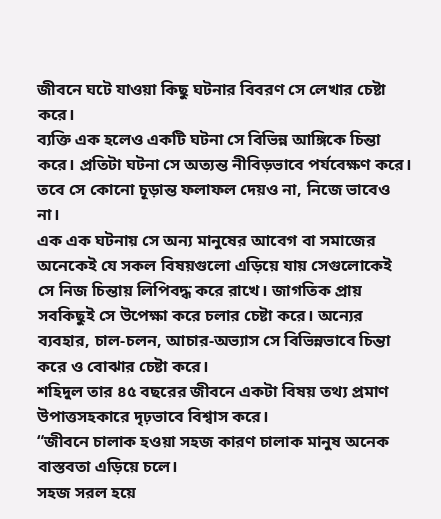জীবনে ঘটে যাওয়া কিছু ঘটনার বিবরণ সে লেখার চেষ্টা করে।
ব্যক্তি এক হলেও একটি ঘটনা সে বিভিন্ন আঙ্গিকে চিন্তা করে। প্রতিটা ঘটনা সে অত্যন্ত নীবিড়ভাবে পর্যবেক্ষণ করে। তবে সে কোনো চূড়ান্ত ফলাফল দেয়ও না, নিজে ভাবেও না।
এক এক ঘটনায় সে অন্য মানুষের আবেগ বা সমাজের অনেকেই যে সকল বিষয়গুলো এড়িয়ে যায় সেগুলোকেই সে নিজ চিন্তায় লিপিবদ্ধ করে রাখে। জাগতিক প্রায় সবকিছুই সে উপেক্ষা করে চলার চেষ্টা করে। অন্যের ব্যবহার, চাল-চলন, আচার-অভ্যাস সে বিভিন্নভাবে চিন্তা করে ও বোঝার চেষ্টা করে।
শহিদুল তার ৪৫ বছরের জীবনে একটা বিষয় তথ্য প্রমাণ উপাত্তসহকারে দৃঢ়ভাবে বিশ্বাস করে।
“জীবনে চালাক হওয়া সহজ কারণ চালাক মানুষ অনেক বাস্তবতা এড়িয়ে চলে।
সহজ সরল হয়ে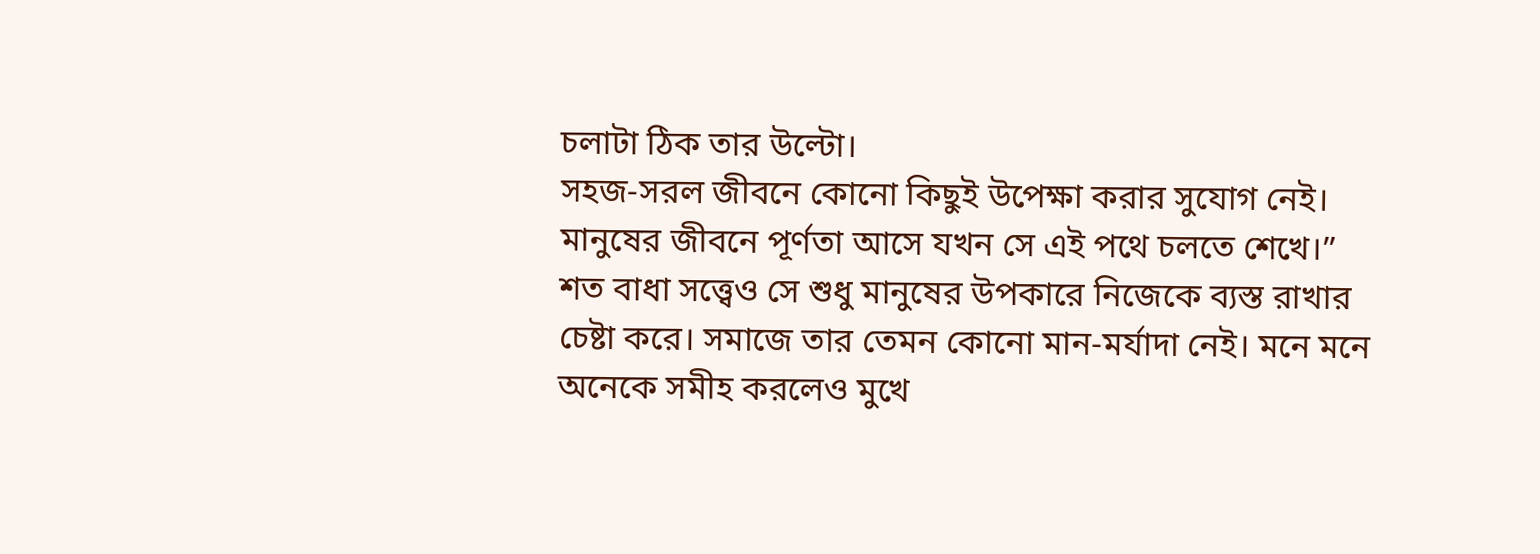চলাটা ঠিক তার উল্টো।
সহজ-সরল জীবনে কোনো কিছুই উপেক্ষা করার সুযোগ নেই।
মানুষের জীবনে পূর্ণতা আসে যখন সে এই পথে চলতে শেখে।”
শত বাধা সত্ত্বেও সে শুধু মানুষের উপকারে নিজেকে ব্যস্ত রাখার চেষ্টা করে। সমাজে তার তেমন কোনো মান-মর্যাদা নেই। মনে মনে অনেকে সমীহ করলেও মুখে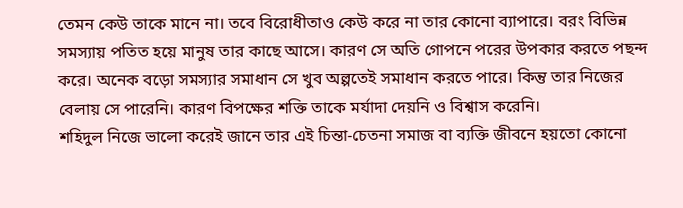তেমন কেউ তাকে মানে না। তবে বিরোধীতাও কেউ করে না তার কোনো ব্যাপারে। বরং বিভিন্ন সমস্যায় পতিত হয়ে মানুষ তার কাছে আসে। কারণ সে অতি গোপনে পরের উপকার করতে পছন্দ করে। অনেক বড়ো সমস্যার সমাধান সে খুব অল্পতেই সমাধান করতে পারে। কিন্তু তার নিজের বেলায় সে পারেনি। কারণ বিপক্ষের শক্তি তাকে মর্যাদা দেয়নি ও বিশ্বাস করেনি।
শহিদুল নিজে ভালো করেই জানে তার এই চিন্তা-চেতনা সমাজ বা ব্যক্তি জীবনে হয়তো কোনো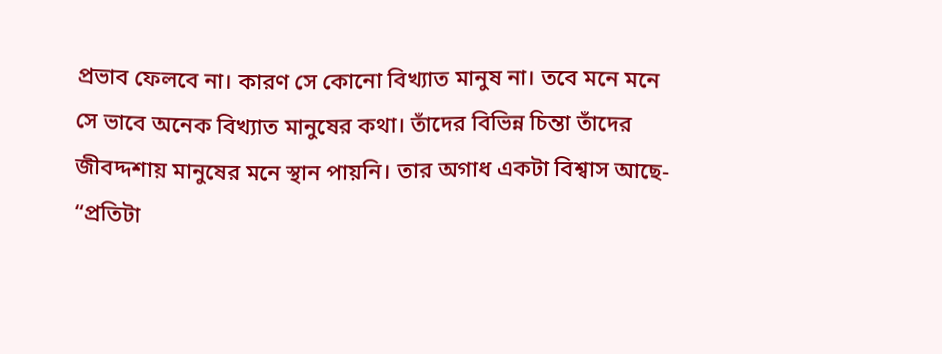প্রভাব ফেলবে না। কারণ সে কোনো বিখ্যাত মানুষ না। তবে মনে মনে সে ভাবে অনেক বিখ্যাত মানুষের কথা। তাঁদের বিভিন্ন চিন্তা তাঁদের জীবদ্দশায় মানুষের মনে স্থান পায়নি। তার অগাধ একটা বিশ্বাস আছে-
“প্রতিটা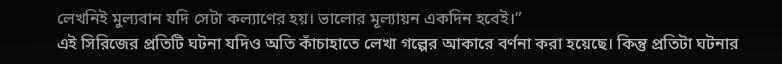লেখনিই মুল্যবান যদি সেটা কল্যাণের হয়। ভালোর মূল্যায়ন একদিন হবেই।”
এই সিরিজের প্রতিটি ঘটনা যদিও অতি কাঁচাহাতে লেখা গল্পের আকারে বর্ণনা করা হয়েছে। কিন্তু প্রতিটা ঘটনার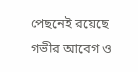পেছনেই রয়েছে গভীর আবেগ ও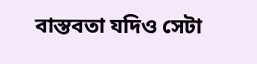বাস্তবতা যদিও সেটা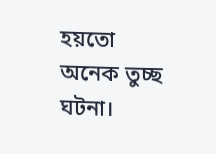হয়তো অনেক তুচ্ছ ঘটনা।